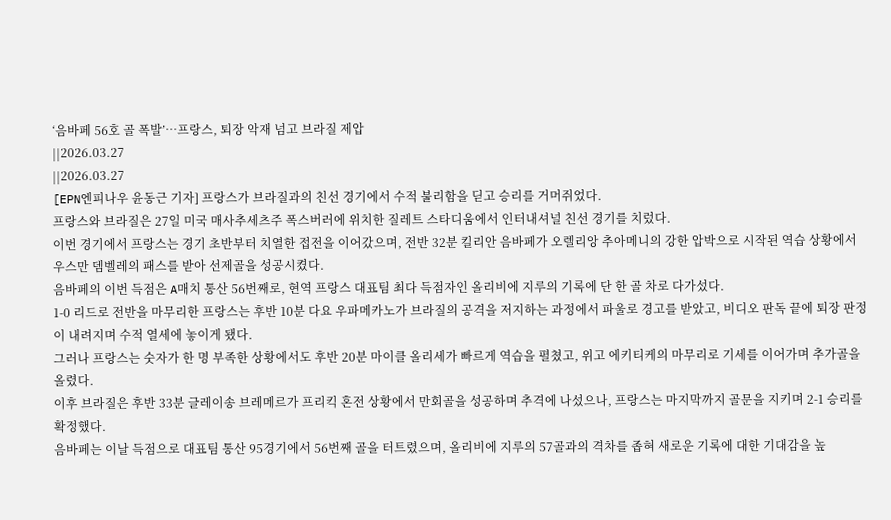‘음바페 56호 골 폭발’…프랑스, 퇴장 악재 넘고 브라질 제압
||2026.03.27
||2026.03.27
[EPN엔피나우 윤동근 기자] 프랑스가 브라질과의 친선 경기에서 수적 불리함을 딛고 승리를 거머쥐었다.
프랑스와 브라질은 27일 미국 매사추세츠주 폭스버러에 위치한 질레트 스타디움에서 인터내셔널 친선 경기를 치렀다.
이번 경기에서 프랑스는 경기 초반부터 치열한 접전을 이어갔으며, 전반 32분 킬리안 음바페가 오렐리앙 추아메니의 강한 압박으로 시작된 역습 상황에서 우스만 뎀벨레의 패스를 받아 선제골을 성공시켰다.
음바페의 이번 득점은 A매치 통산 56번째로, 현역 프랑스 대표팀 최다 득점자인 올리비에 지루의 기록에 단 한 골 차로 다가섰다.
1-0 리드로 전반을 마무리한 프랑스는 후반 10분 다요 우파메카노가 브라질의 공격을 저지하는 과정에서 파울로 경고를 받았고, 비디오 판독 끝에 퇴장 판정이 내려지며 수적 열세에 놓이게 됐다.
그러나 프랑스는 숫자가 한 명 부족한 상황에서도 후반 20분 마이클 올리세가 빠르게 역습을 펼쳤고, 위고 에키티케의 마무리로 기세를 이어가며 추가골을 올렸다.
이후 브라질은 후반 33분 글레이송 브레메르가 프리킥 혼전 상황에서 만회골을 성공하며 추격에 나섰으나, 프랑스는 마지막까지 골문을 지키며 2-1 승리를 확정했다.
음바페는 이날 득점으로 대표팀 통산 95경기에서 56번째 골을 터트렸으며, 올리비에 지루의 57골과의 격차를 좁혀 새로운 기록에 대한 기대감을 높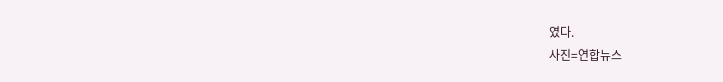였다.
사진=연합뉴스